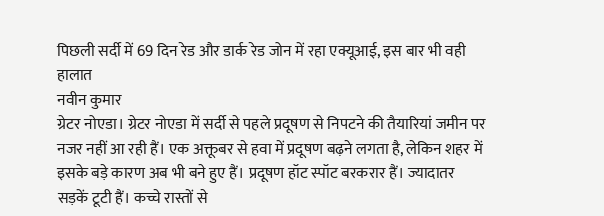पिछली सर्दी में 69 दिन रेड और डार्क रेड जोन में रहा एक्यूआई, इस बार भी वही हालात
नवीन कुमार
ग्रेटर नोएडा। ग्रेटर नोएडा में सर्दी से पहले प्रदूषण से निपटने की तैयारियां जमीन पर नजर नहीं आ रही हैं। एक अक्तूबर से हवा में प्रदूषण बढ़ने लगता है, लेकिन शहर में इसके बड़े कारण अब भी बने हुए हैं। प्रदूषण हॉट स्पॉट बरकरार हैं। ज्यादातर सड़कें टूटी हैं। कच्चे रास्तों से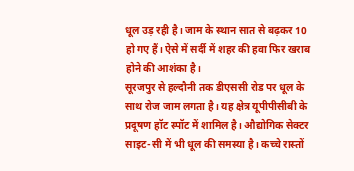धूल उड़ रही है। जाम के स्थान सात से बढ़कर 10 हो गए हैं। ऐसे में सर्दी में शहर की हवा फिर खराब होने की आशंका है।
सूरजपुर से हल्दौनी तक डीएससी रोड पर धूल के साथ रोज जाम लगता है। यह क्षेत्र यूपीपीसीबी के प्रदूषण हॉट स्पॉट में शामिल है। औद्योगिक सेक्टर साइट-सी में भी धूल की समस्या है। कच्चे रास्तों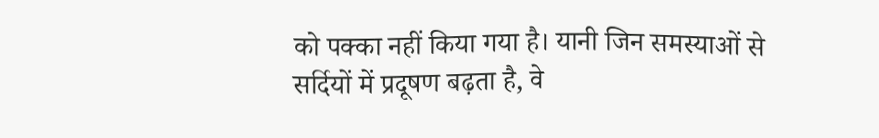को पक्का नहीं किया गया है। यानी जिन समस्याओं से सर्दियों में प्रदूषण बढ़ता है, वे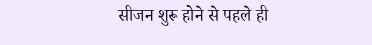सीजन शुरू होने से पहले ही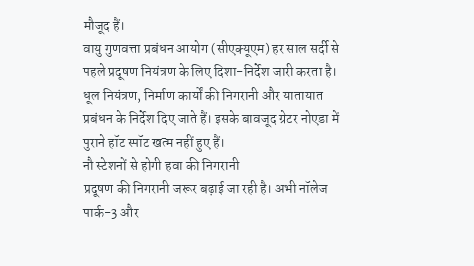मौजूद हैं।
वायु गुणवत्ता प्रबंधन आयोग (सीएक्यूएम) हर साल सर्दी से पहले प्रदूषण नियंत्रण के लिए दिशा-निर्देश जारी करता है। धूल नियंत्रण, निर्माण कार्यों की निगरानी और यातायात प्रबंधन के निर्देश दिए जाते हैं। इसके बावजूद ग्रेटर नोएडा में पुराने हॉट स्पॉट खत्म नहीं हुए हैं।
नौ स्टेशनों से होगी हवा की निगरानी
प्रदूषण की निगरानी जरूर बढ़ाई जा रही है। अभी नॉलेज पार्क-3 और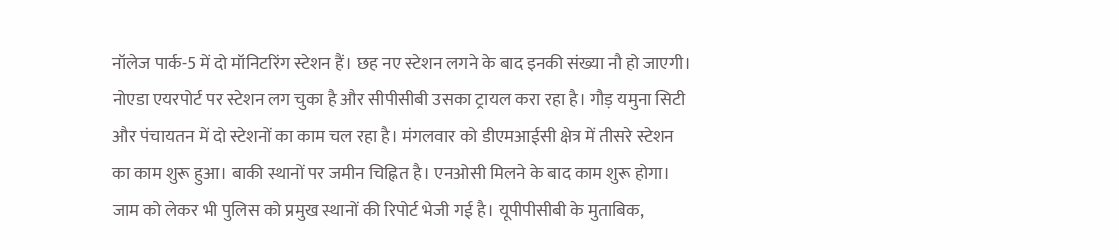नॉलेज पार्क-5 में दो मॉनिटरिंग स्टेशन हैं। छह नए स्टेशन लगने के बाद इनकी संख्या नौ हो जाएगी। नोएडा एयरपोर्ट पर स्टेशन लग चुका है और सीपीसीबी उसका ट्रायल करा रहा है। गौड़ यमुना सिटी और पंचायतन में दो स्टेशनों का काम चल रहा है। मंगलवार को डीएमआईसी क्षेत्र में तीसरे स्टेशन का काम शुरू हुआ। बाकी स्थानों पर जमीन चिह्नित है। एनओसी मिलने के बाद काम शुरू होगा। जाम को लेकर भी पुलिस को प्रमुख स्थानों की रिपोर्ट भेजी गई है। यूपीपीसीबी के मुताबिक,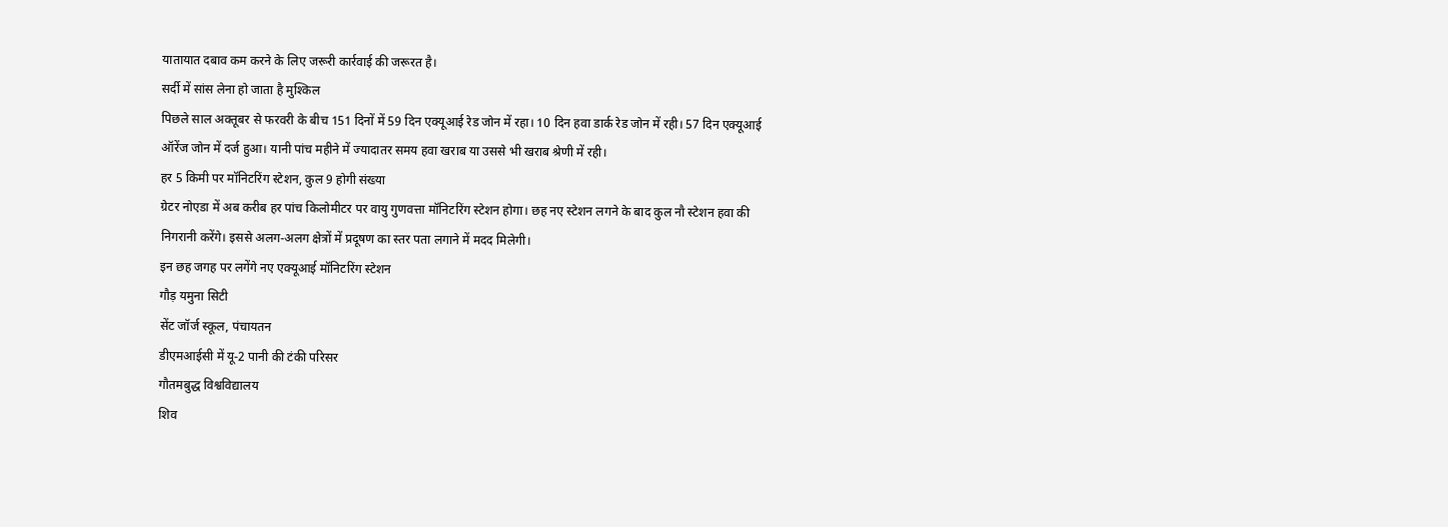यातायात दबाव कम करने के लिए जरूरी कार्रवाई की जरूरत है।
सर्दी में सांस लेना हो जाता है मुश्किल
पिछले साल अक्तूबर से फरवरी के बीच 151 दिनों में 59 दिन एक्यूआई रेड जोन में रहा। 10 दिन हवा डार्क रेड जोन में रही। 57 दिन एक्यूआई ऑरेंज जोन में दर्ज हुआ। यानी पांच महीने में ज्यादातर समय हवा खराब या उससे भी खराब श्रेणी में रही।
हर 5 किमी पर मॉनिटरिंग स्टेशन, कुल 9 होगी संख्या
ग्रेटर नोएडा में अब करीब हर पांच किलोमीटर पर वायु गुणवत्ता मॉनिटरिंग स्टेशन होगा। छह नए स्टेशन लगने के बाद कुल नौ स्टेशन हवा की निगरानी करेंगे। इससे अलग-अलग क्षेत्रों में प्रदूषण का स्तर पता लगाने में मदद मिलेगी।
इन छह जगह पर लगेंगे नए एक्यूआई मॉनिटरिंग स्टेशन
गौड़ यमुना सिटी
सेंट जॉर्ज स्कूल, पंचायतन
डीएमआईसी में यू-2 पानी की टंकी परिसर
गौतमबुद्ध विश्वविद्यालय
शिव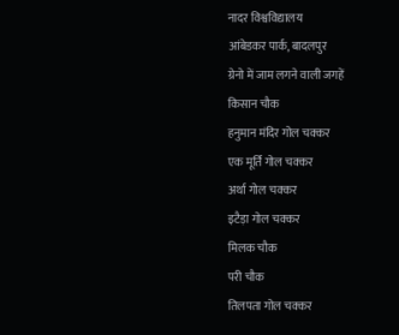नादर विश्वविद्यालय
आंबेडकर पार्क, बादलपुर
ग्रेनो में जाम लगने वाली जगहें
किसान चौक
हनुमान मंदिर गोल चक्कर
एक मूर्ति गोल चक्कर
अर्था गोल चक्कर
इटैड़ा गोल चक्कर
मिलक चौक
परी चौक
तिलपता गोल चक्कर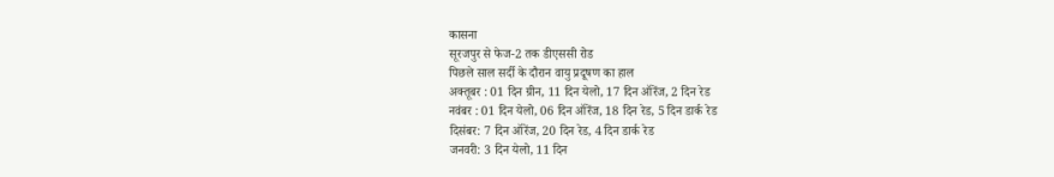कासना
सूरजपुर से फेज-2 तक डीएससी रोड
पिछले साल सर्दी के दौरान वायु प्रदूषण का हाल
अक्तूबर : 01 दिन ग्रीन, 11 दिन येलो, 17 दिन ऑरेंज, 2 दिन रेड
नवंबर : 01 दिन येलो, 06 दिन ऑरेंज, 18 दिन रेड, 5 दिन डार्क रेड
दिसंबर: 7 दिन ऑरेंज, 20 दिन रेड, 4 दिन डार्क रेड
जनवरी: 3 दिन येलो, 11 दिन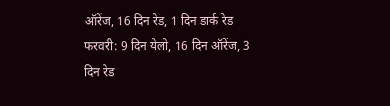ऑरेंज, 16 दिन रेड, 1 दिन डार्क रेड
फरवरी: 9 दिन येलो, 16 दिन ऑरेंज, 3 दिन रेड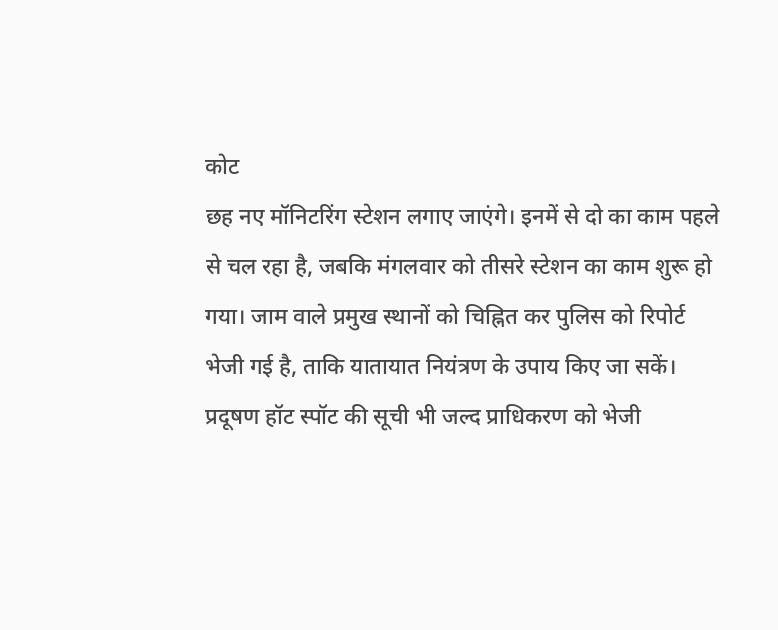कोट
छह नए मॉनिटरिंग स्टेशन लगाए जाएंगे। इनमें से दो का काम पहले से चल रहा है, जबकि मंगलवार को तीसरे स्टेशन का काम शुरू हो गया। जाम वाले प्रमुख स्थानों को चिह्नित कर पुलिस को रिपोर्ट भेजी गई है, ताकि यातायात नियंत्रण के उपाय किए जा सकें। प्रदूषण हॉट स्पॉट की सूची भी जल्द प्राधिकरण को भेजी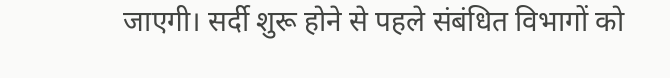जाएगी। सर्दी शुरू होने से पहले संबंधित विभागों को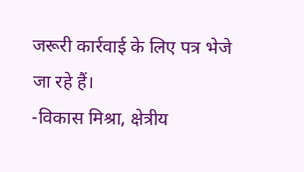जरूरी कार्रवाई के लिए पत्र भेजे जा रहे हैं।
-विकास मिश्रा, क्षेत्रीय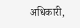अधिकारी,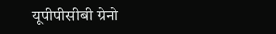यूपीपीसीबी ग्रेनो